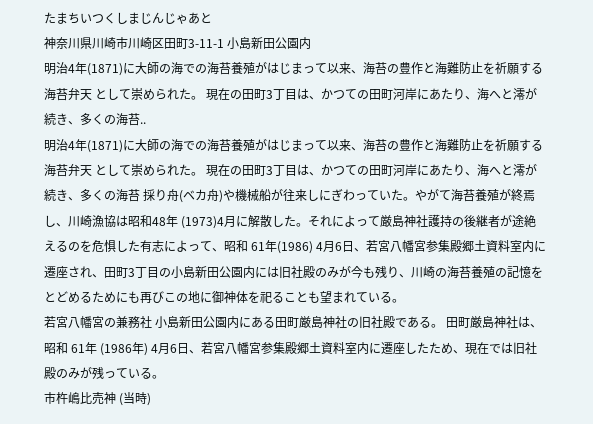たまちいつくしまじんじゃあと
神奈川県川崎市川崎区田町3-11-1 小島新田公園内
明治4年(1871)に大師の海での海苔養殖がはじまって以来、海苔の豊作と海難防止を祈願する海苔弁天 として崇められた。 現在の田町3丁目は、かつての田町河岸にあたり、海へと澪が続き、多くの海苔..
明治4年(1871)に大師の海での海苔養殖がはじまって以来、海苔の豊作と海難防止を祈願する海苔弁天 として崇められた。 現在の田町3丁目は、かつての田町河岸にあたり、海へと澪が続き、多くの海苔 採り舟(ベカ舟)や機械船が往来しにぎわっていた。やがて海苔養殖が終焉し、川崎漁協は昭和48年 (1973)4月に解散した。それによって厳島神社護持の後継者が途絶えるのを危惧した有志によって、昭和 61年(1986) 4月6日、若宮八幡宮参集殿郷土資料室内に遷座され、田町3丁目の小島新田公園内には旧社殿のみが今も残り、川崎の海苔養殖の記憶をとどめるためにも再びこの地に御神体を祀ることも望まれている。
若宮八幡宮の兼務社 小島新田公園内にある田町厳島神社の旧社殿である。 田町厳島神社は、昭和 61年 (1986年) 4月6日、若宮八幡宮参集殿郷土資料室内に遷座したため、現在では旧社殿のみが残っている。
市杵嶋比売神 (当時)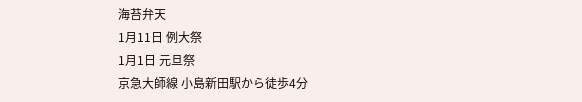海苔弁天
1月11日 例大祭
1月1日 元旦祭
京急大師線 小島新田駅から徒歩4分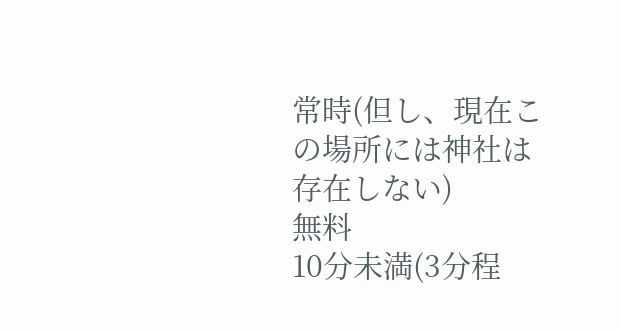常時(但し、現在この場所には神社は存在しない)
無料
10分未満(3分程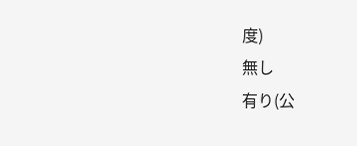度)
無し
有り(公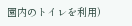園内のトイレを利用)